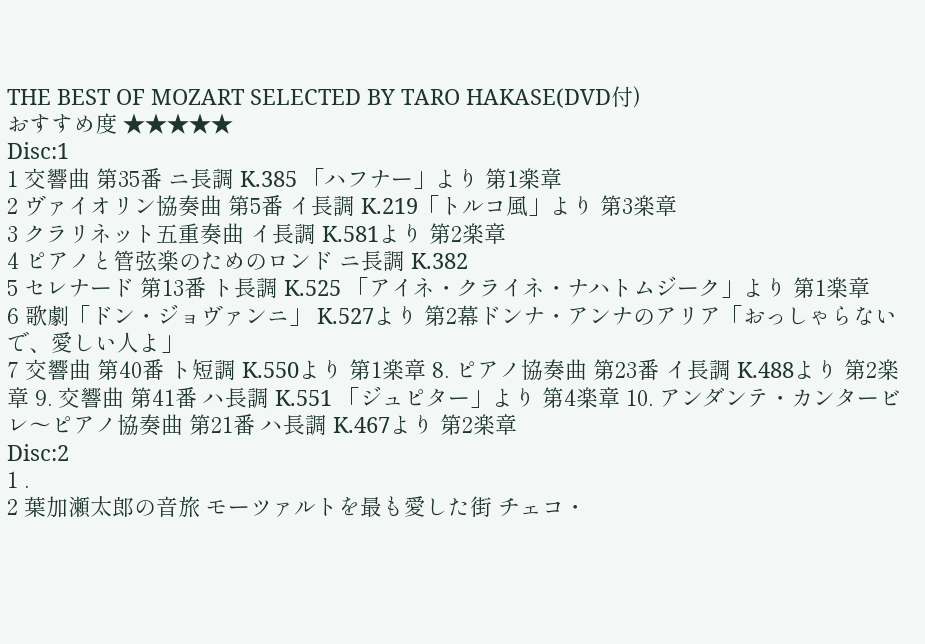THE BEST OF MOZART SELECTED BY TARO HAKASE(DVD付)
おすすめ度 ★★★★★
Disc:1
1 交響曲 第35番 ニ長調 K.385 「ハフナー」より 第1楽章
2 ヴァイオリン協奏曲 第5番 イ長調 K.219「トルコ風」より 第3楽章
3 クラリネット五重奏曲 イ長調 K.581より 第2楽章
4 ピアノと管弦楽のためのロンド ニ長調 K.382
5 セレナード 第13番 ト長調 K.525 「アイネ・クライネ・ナハトムジーク」より 第1楽章
6 歌劇「ドン・ジョヴァンニ」 K.527より 第2幕ドンナ・アンナのアリア「おっしゃらないで、愛しい人よ」
7 交響曲 第40番 ト短調 K.550より 第1楽章 8. ピアノ協奏曲 第23番 イ長調 K.488より 第2楽章 9. 交響曲 第41番 ハ長調 K.551 「ジュピター」より 第4楽章 10. アンダンテ・カンタービレ〜ピアノ協奏曲 第21番 ハ長調 K.467より 第2楽章
Disc:2
1 .
2 葉加瀬太郎の音旅 モーツァルトを最も愛した街 チェコ・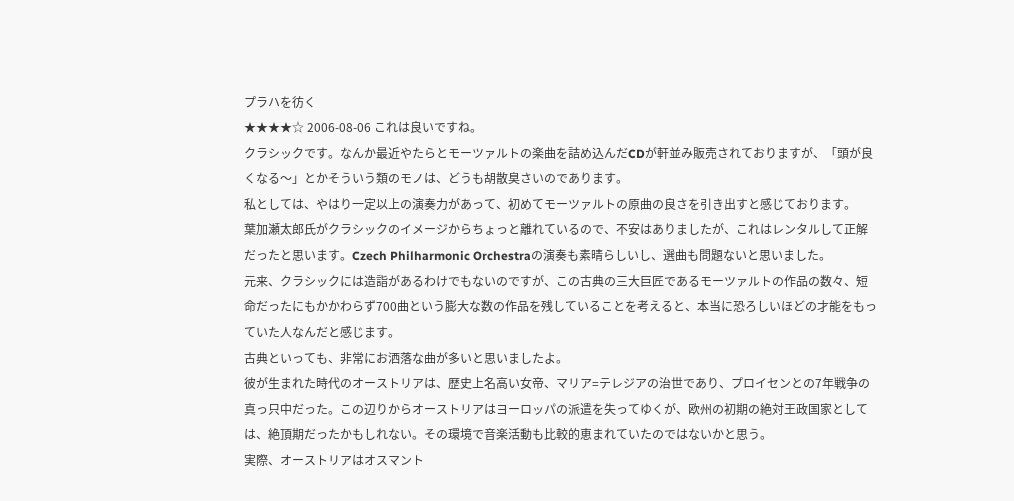プラハを彷く
★★★★☆ 2006-08-06 これは良いですね。
クラシックです。なんか最近やたらとモーツァルトの楽曲を詰め込んだCDが軒並み販売されておりますが、「頭が良くなる〜」とかそういう類のモノは、どうも胡散臭さいのであります。
私としては、やはり一定以上の演奏力があって、初めてモーツァルトの原曲の良さを引き出すと感じております。
葉加瀬太郎氏がクラシックのイメージからちょっと離れているので、不安はありましたが、これはレンタルして正解だったと思います。Czech Philharmonic Orchestraの演奏も素晴らしいし、選曲も問題ないと思いました。
元来、クラシックには造詣があるわけでもないのですが、この古典の三大巨匠であるモーツァルトの作品の数々、短命だったにもかかわらず700曲という膨大な数の作品を残していることを考えると、本当に恐ろしいほどの才能をもっていた人なんだと感じます。
古典といっても、非常にお洒落な曲が多いと思いましたよ。
彼が生まれた時代のオーストリアは、歴史上名高い女帝、マリア=テレジアの治世であり、プロイセンとの7年戦争の真っ只中だった。この辺りからオーストリアはヨーロッパの派遣を失ってゆくが、欧州の初期の絶対王政国家としては、絶頂期だったかもしれない。その環境で音楽活動も比較的恵まれていたのではないかと思う。
実際、オーストリアはオスマント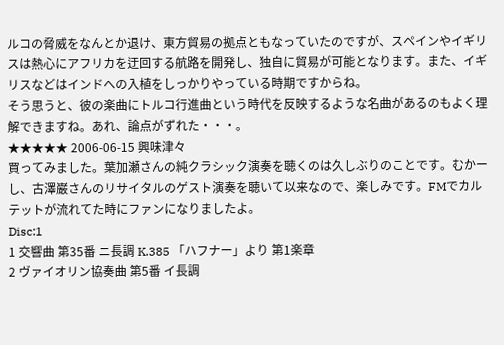ルコの脅威をなんとか退け、東方貿易の拠点ともなっていたのですが、スペインやイギリスは熱心にアフリカを迂回する航路を開発し、独自に貿易が可能となります。また、イギリスなどはインドへの入植をしっかりやっている時期ですからね。
そう思うと、彼の楽曲にトルコ行進曲という時代を反映するような名曲があるのもよく理解できますね。あれ、論点がずれた・・・。
★★★★★ 2006-06-15 興味津々
買ってみました。葉加瀬さんの純クラシック演奏を聴くのは久しぶりのことです。むかーし、古澤巌さんのリサイタルのゲスト演奏を聴いて以来なので、楽しみです。FMでカルテットが流れてた時にファンになりましたよ。
Disc:1
1 交響曲 第35番 ニ長調 K.385 「ハフナー」より 第1楽章
2 ヴァイオリン協奏曲 第5番 イ長調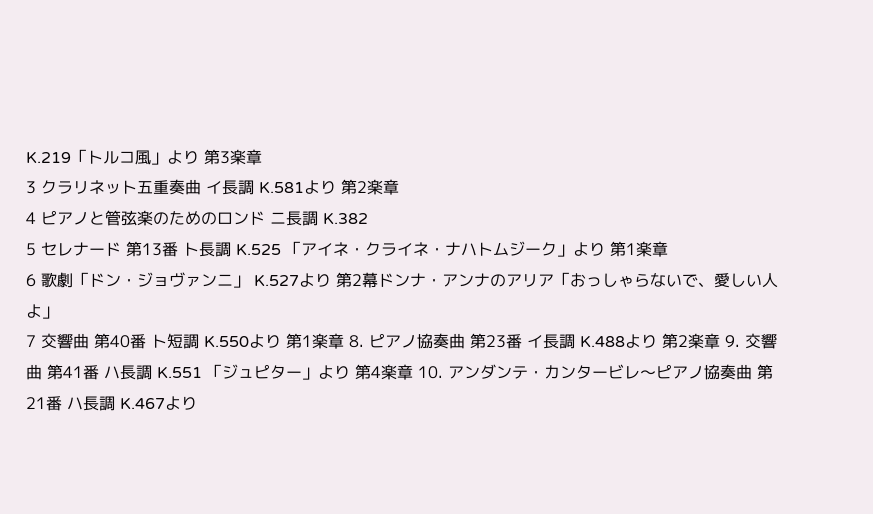K.219「トルコ風」より 第3楽章
3 クラリネット五重奏曲 イ長調 K.581より 第2楽章
4 ピアノと管弦楽のためのロンド ニ長調 K.382
5 セレナード 第13番 ト長調 K.525 「アイネ・クライネ・ナハトムジーク」より 第1楽章
6 歌劇「ドン・ジョヴァンニ」 K.527より 第2幕ドンナ・アンナのアリア「おっしゃらないで、愛しい人よ」
7 交響曲 第40番 ト短調 K.550より 第1楽章 8. ピアノ協奏曲 第23番 イ長調 K.488より 第2楽章 9. 交響曲 第41番 ハ長調 K.551 「ジュピター」より 第4楽章 10. アンダンテ・カンタービレ〜ピアノ協奏曲 第21番 ハ長調 K.467より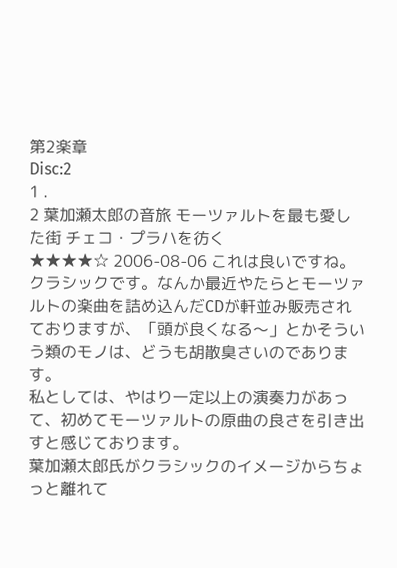第2楽章
Disc:2
1 .
2 葉加瀬太郎の音旅 モーツァルトを最も愛した街 チェコ・プラハを彷く
★★★★☆ 2006-08-06 これは良いですね。
クラシックです。なんか最近やたらとモーツァルトの楽曲を詰め込んだCDが軒並み販売されておりますが、「頭が良くなる〜」とかそういう類のモノは、どうも胡散臭さいのであります。
私としては、やはり一定以上の演奏力があって、初めてモーツァルトの原曲の良さを引き出すと感じております。
葉加瀬太郎氏がクラシックのイメージからちょっと離れて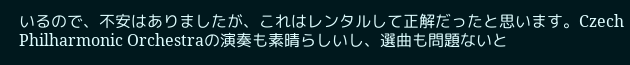いるので、不安はありましたが、これはレンタルして正解だったと思います。Czech Philharmonic Orchestraの演奏も素晴らしいし、選曲も問題ないと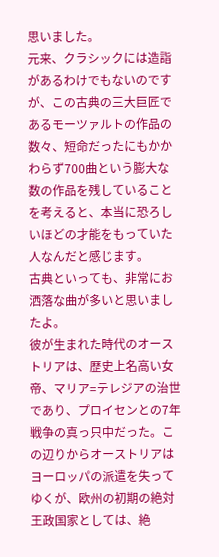思いました。
元来、クラシックには造詣があるわけでもないのですが、この古典の三大巨匠であるモーツァルトの作品の数々、短命だったにもかかわらず700曲という膨大な数の作品を残していることを考えると、本当に恐ろしいほどの才能をもっていた人なんだと感じます。
古典といっても、非常にお洒落な曲が多いと思いましたよ。
彼が生まれた時代のオーストリアは、歴史上名高い女帝、マリア=テレジアの治世であり、プロイセンとの7年戦争の真っ只中だった。この辺りからオーストリアはヨーロッパの派遣を失ってゆくが、欧州の初期の絶対王政国家としては、絶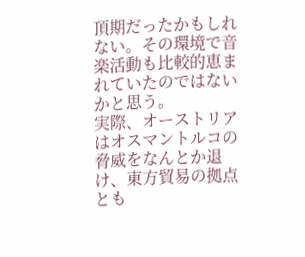頂期だったかもしれない。その環境で音楽活動も比較的恵まれていたのではないかと思う。
実際、オーストリアはオスマントルコの脅威をなんとか退け、東方貿易の拠点とも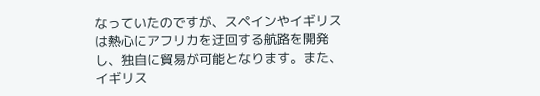なっていたのですが、スペインやイギリスは熱心にアフリカを迂回する航路を開発し、独自に貿易が可能となります。また、イギリス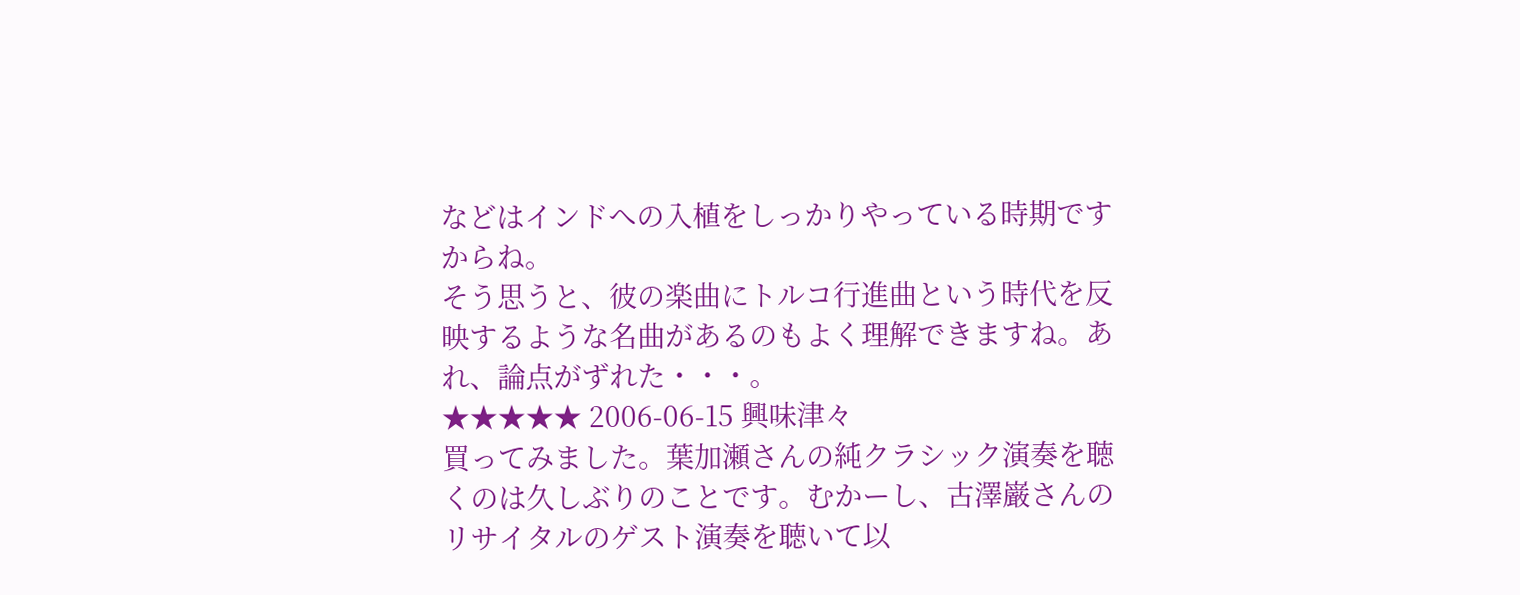などはインドへの入植をしっかりやっている時期ですからね。
そう思うと、彼の楽曲にトルコ行進曲という時代を反映するような名曲があるのもよく理解できますね。あれ、論点がずれた・・・。
★★★★★ 2006-06-15 興味津々
買ってみました。葉加瀬さんの純クラシック演奏を聴くのは久しぶりのことです。むかーし、古澤巌さんのリサイタルのゲスト演奏を聴いて以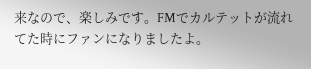来なので、楽しみです。FMでカルテットが流れてた時にファンになりましたよ。